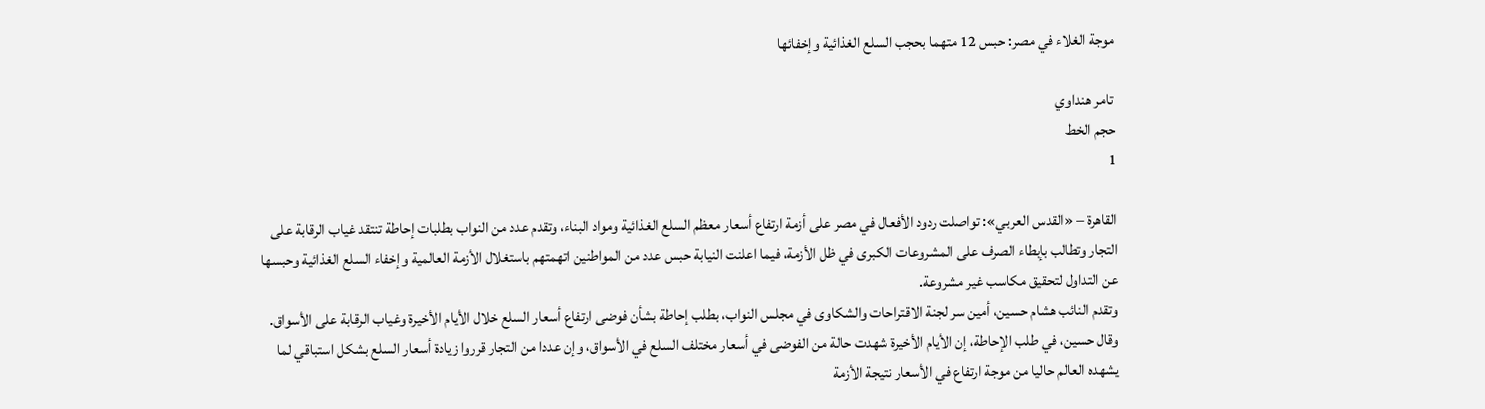موجة الغلاء في مصر: حبس 12 متهما بحجب السلع الغذائية وإخفائها

 تامر هنداوي
حجم الخط
1

القاهرة – «القدس العربي»: تواصلت ردود الأفعال في مصر على أزمة ارتفاع أسعار معظم السلع الغذائية ومواد البناء، وتقدم عدد من النواب بطلبات إحاطة تنتقد غياب الرقابة على التجار وتطالب بإبطاء الصرف على المشروعات الكبرى في ظل الأزمة، فيما اعلنت النيابة حبس عدد من المواطنين اتهمتهم باستغلال الأزمة العالمية وإخفاء السلع الغذائية وحبسها عن التداول لتحقيق مكاسب غير مشروعة.
وتقدم النائب هشام حسين، أمين سر لجنة الاقتراحات والشكاوى في مجلس النواب، بطلب إحاطة بشأن فوضى ارتفاع أسعار السلع خلال الأيام الأخيرة وغياب الرقابة على الأسواق.
وقال حسين، في طلب الإحاطة، إن الأيام الأخيرة شهدت حالة من الفوضى في أسعار مختلف السلع في الأسواق، وإن عددا من التجار قرروا زيادة أسعار السلع بشكل استباقي لما يشهده العالم حاليا من موجة ارتفاع في الأسعار نتيجة الأزمة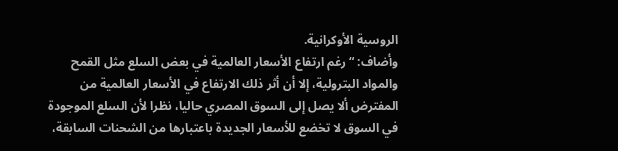الروسية الأوكرانية.
وأضاف: “رغم ارتفاع الأسعار العالمية في بعض السلع مثل القمح والمواد البترولية، إلا أن أثر ذلك الارتفاع في الأسعار العالمية من المفترض ألا يصل إلى السوق المصري حاليا، نظرا لأن السلع الموجودة في السوق لا تخضع للأسعار الجديدة باعتبارها من الشحنات السابقة،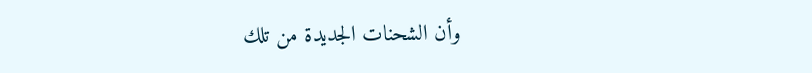وأن الشحنات الجديدة من تلك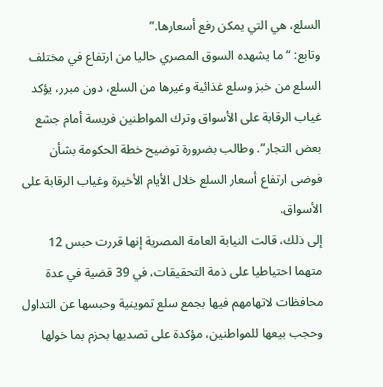السلع، هي التي يمكن رفع أسعارها.”
وتابع: “ما يشهده السوق المصري حاليا من ارتفاع في مختلف السلع من خبز وسلع غذائية وغيرها من السلع، دون مبرر، يؤكد غياب الرقابة على الأسواق وترك المواطنين فريسة أمام جشع بعض التجار”. وطالب بضرورة توضيح خطة الحكومة بشأن فوضى ارتفاع أسعار السلع خلال الأيام الأخيرة وغياب الرقابة على الأسواق.
إلى ذلك، قالت النيابة العامة المصرية إنها قررت حبس 12 متهما احتياطيا على ذمة التحقيقات، في 39 قضية في عدة محافظات لاتهامهم فيها بجمع سلع تموينية وحبسها عن التداول وحجب بيعها للمواطنين، مؤكدة على تصديها بحزم بما خولها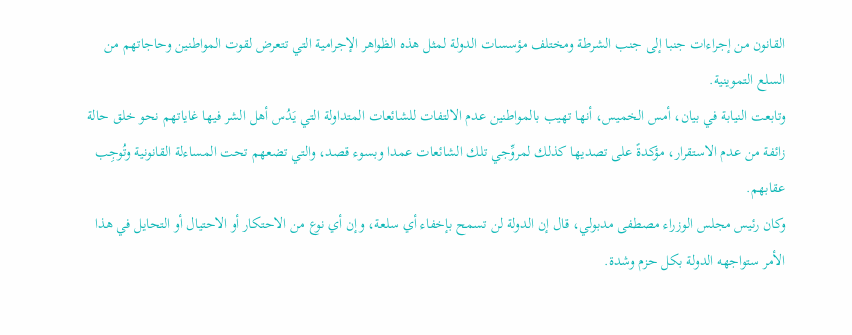القانون من إجراءات جنبا إلى جنب الشرطة ومختلف مؤسسات الدولة لمثل هذه الظواهر الإجرامية التي تتعرض لقوت المواطنين وحاجاتهم من السلع التموينية.
وتابعت النيابة في بيان، أمس الخميس، أنها تهيب بالمواطنين عدم الالتفات للشائعات المتداولة التي يَدُس أهل الشر فيها غاياتهم نحو خلق حالة زائفة من عدم الاستقرار، مؤكدةً على تصديها كذلك لمروِّجي تلك الشائعات عمدا وبسوء قصد، والتي تضعهم تحت المساءلة القانونية وتُوجِب عقابهم.
وكان رئيس مجلس الوزراء مصطفى مدبولي، قال إن الدولة لن تسمح بإخفاء أي سلعة، وإن أي نوع من الاحتكار أو الاحتيال أو التحايل في هذا الأمر ستواجهه الدولة بكل حزم وشدة.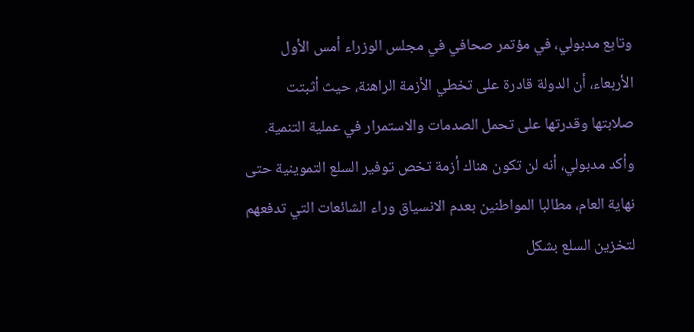وتابع مدبولي، في مؤتمر صحافي في مجلس الوزراء أمس الأول الأربعاء، أن الدولة قادرة على تخطي الأزمة الراهنة، حيث أثبتت صلابتها وقدرتها على تحمل الصدمات والاستمرار في عملية التنمية.
وأكد مدبولي، أنه لن تكون هناك أزمة تخص توفير السلع التموينية حتى نهاية العام، مطالبا المواطنين بعدم الانسياق وراء الشائعات التي تدفعهم لتخزين السلع بشكل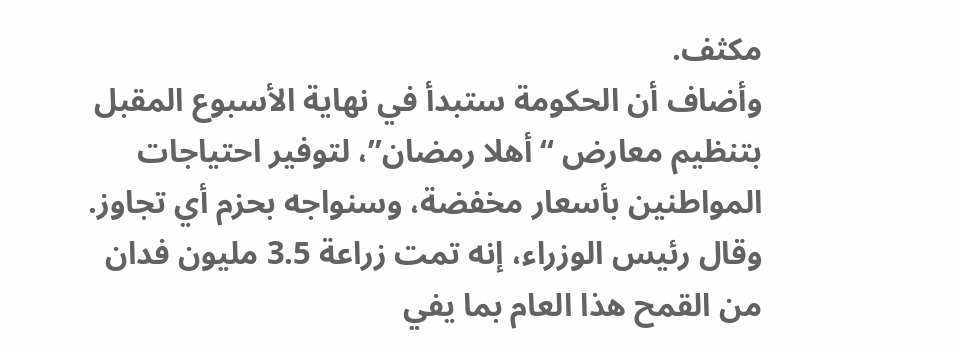مكثف.
وأضاف أن الحكومة ستبدأ في نهاية الأسبوع المقبل بتنظيم معارض “أهلا رمضان”، لتوفير احتياجات المواطنين بأسعار مخفضة، وسنواجه بحزم أي تجاوز. وقال رئيس الوزراء، إنه تمت زراعة 3.5 مليون فدان من القمح هذا العام بما يفي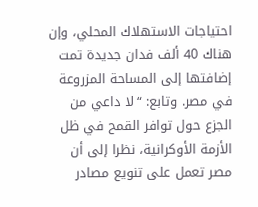احتياجات الاستهلاك المحلي، وإن هناك 40 ألف فدان جديدة تمت إضافتها إلى المساحة المزروعة في مصر. وتابع: “لا داعي من الجزع حول توافر القمح في ظل الأزمة الأوكرانية، نظرا إلى أن مصر تعمل على تنويع مصادر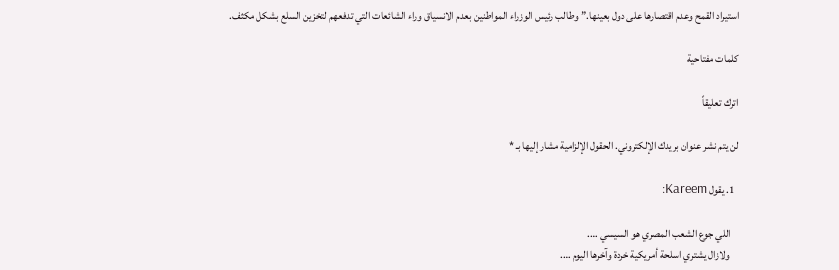استيراد القمح وعدم اقتصارها على دول بعينها.” وطالب رئيس الوزراء المواطنين بعدم الانسياق وراء الشائعات التي تدفعهم لتخزين السلع بشكل مكثف.

كلمات مفتاحية

اترك تعليقاً

لن يتم نشر عنوان بريدك الإلكتروني. الحقول الإلزامية مشار إليها بـ *

  1. يقول Kareem:

    اللي جوع الشعب المصري هو السيسي ….
    ولازال يشتري اسلحة أمريكية خردة وآخرها اليوم ….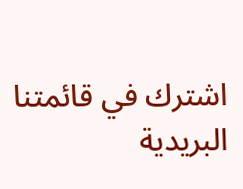اشترك في قائمتنا البريدية